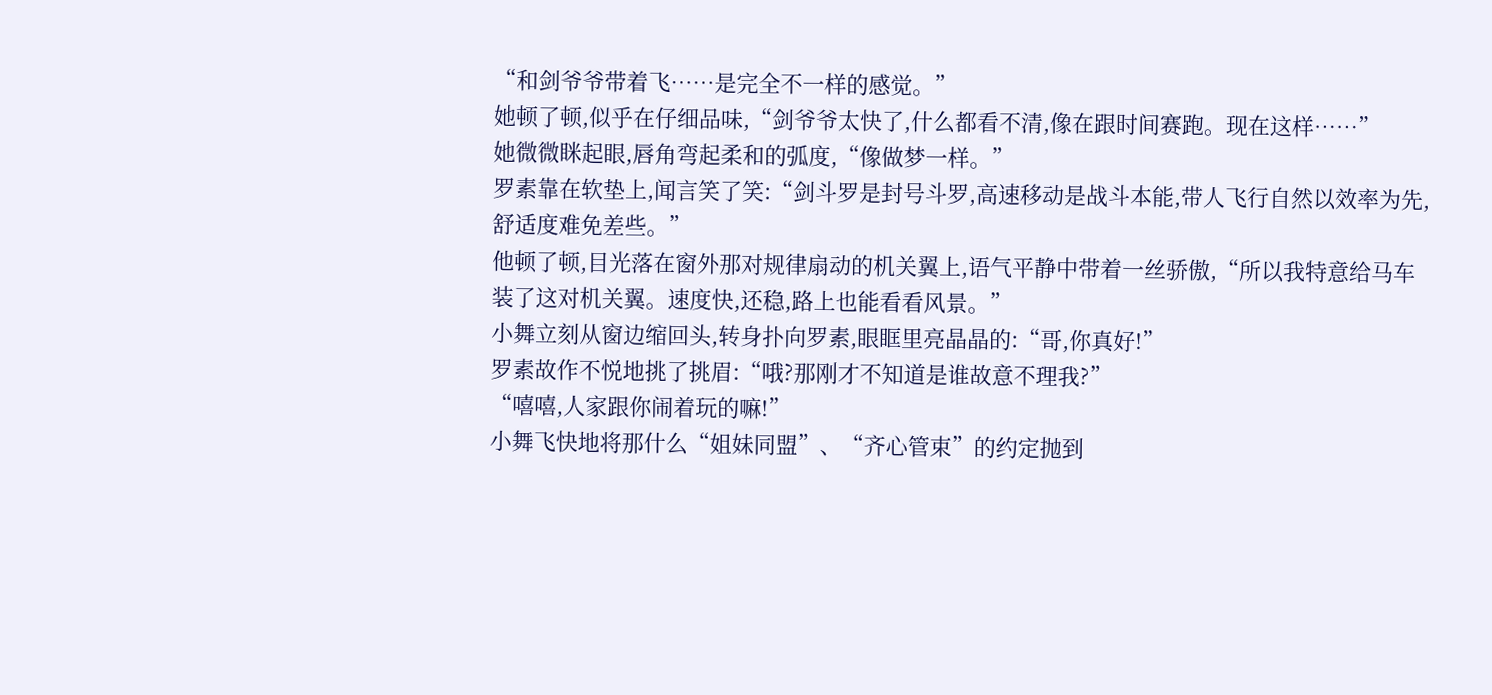“和剑爷爷带着飞……是完全不一样的感觉。”
她顿了顿,似乎在仔细品味,“剑爷爷太快了,什么都看不清,像在跟时间赛跑。现在这样……”
她微微眯起眼,唇角弯起柔和的弧度,“像做梦一样。”
罗素靠在软垫上,闻言笑了笑:“剑斗罗是封号斗罗,高速移动是战斗本能,带人飞行自然以效率为先,舒适度难免差些。”
他顿了顿,目光落在窗外那对规律扇动的机关翼上,语气平静中带着一丝骄傲,“所以我特意给马车装了这对机关翼。速度快,还稳,路上也能看看风景。”
小舞立刻从窗边缩回头,转身扑向罗素,眼眶里亮晶晶的:“哥,你真好!”
罗素故作不悦地挑了挑眉:“哦?那刚才不知道是谁故意不理我?”
“嘻嘻,人家跟你闹着玩的嘛!”
小舞飞快地将那什么“姐妹同盟”、“齐心管束”的约定抛到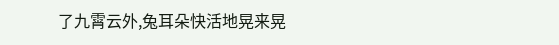了九霄云外,兔耳朵快活地晃来晃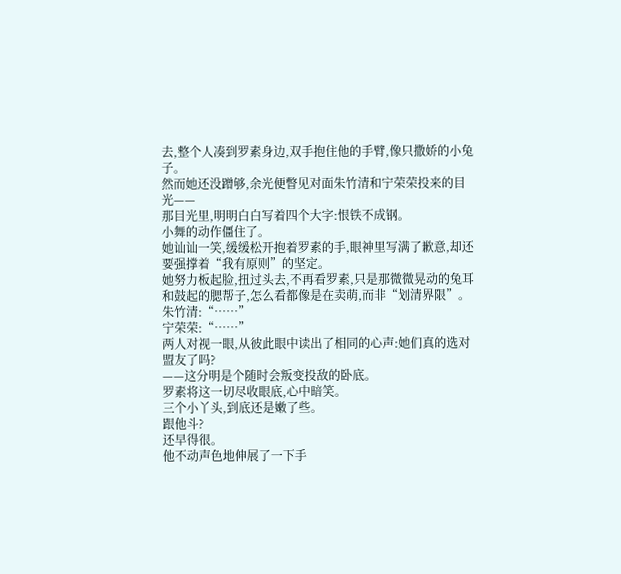去,整个人凑到罗素身边,双手抱住他的手臂,像只撒娇的小兔子。
然而她还没蹭够,余光便瞥见对面朱竹清和宁荣荣投来的目光——
那目光里,明明白白写着四个大字:恨铁不成钢。
小舞的动作僵住了。
她讪讪一笑,缓缓松开抱着罗素的手,眼神里写满了歉意,却还要强撑着“我有原则”的坚定。
她努力板起脸,扭过头去,不再看罗素,只是那微微晃动的兔耳和鼓起的腮帮子,怎么看都像是在卖萌,而非“划清界限”。
朱竹清:“……”
宁荣荣:“……”
两人对视一眼,从彼此眼中读出了相同的心声:她们真的选对盟友了吗?
——这分明是个随时会叛变投敌的卧底。
罗素将这一切尽收眼底,心中暗笑。
三个小丫头,到底还是嫩了些。
跟他斗?
还早得很。
他不动声色地伸展了一下手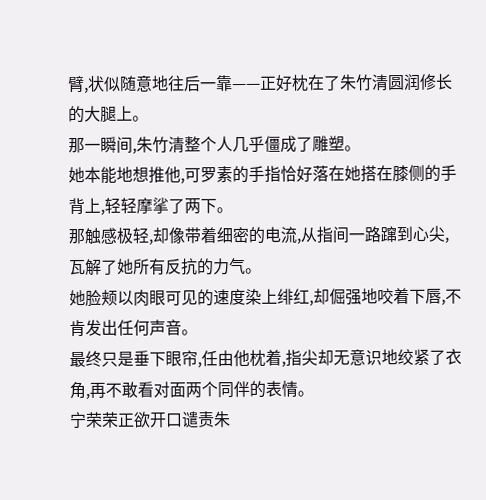臂,状似随意地往后一靠——正好枕在了朱竹清圆润修长的大腿上。
那一瞬间,朱竹清整个人几乎僵成了雕塑。
她本能地想推他,可罗素的手指恰好落在她搭在膝侧的手背上,轻轻摩挲了两下。
那触感极轻,却像带着细密的电流,从指间一路蹿到心尖,瓦解了她所有反抗的力气。
她脸颊以肉眼可见的速度染上绯红,却倔强地咬着下唇,不肯发出任何声音。
最终只是垂下眼帘,任由他枕着,指尖却无意识地绞紧了衣角,再不敢看对面两个同伴的表情。
宁荣荣正欲开口谴责朱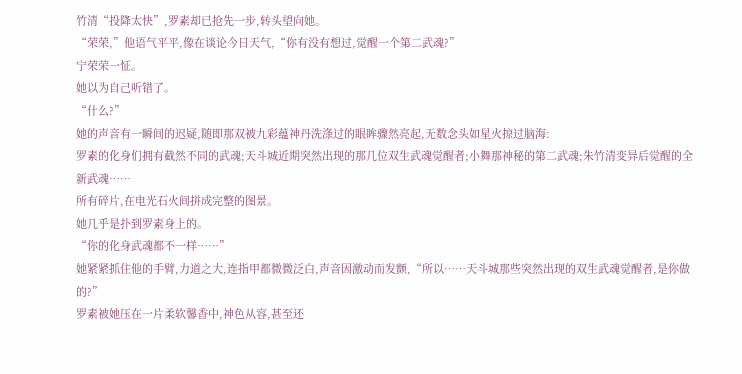竹清“投降太快”,罗素却已抢先一步,转头望向她。
“荣荣,”他语气平平,像在谈论今日天气,“你有没有想过,觉醒一个第二武魂?”
宁荣荣一怔。
她以为自己听错了。
“什么?”
她的声音有一瞬间的迟疑,随即那双被九彩蕴神丹洗涤过的眼眸骤然亮起,无数念头如星火掠过脑海:
罗素的化身们拥有截然不同的武魂;天斗城近期突然出现的那几位双生武魂觉醒者;小舞那神秘的第二武魂;朱竹清变异后觉醒的全新武魂……
所有碎片,在电光石火间拼成完整的图景。
她几乎是扑到罗素身上的。
“你的化身武魂都不一样……”
她紧紧抓住他的手臂,力道之大,连指甲都微微泛白,声音因激动而发颤,“所以……天斗城那些突然出现的双生武魂觉醒者,是你做的?”
罗素被她压在一片柔软馨香中,神色从容,甚至还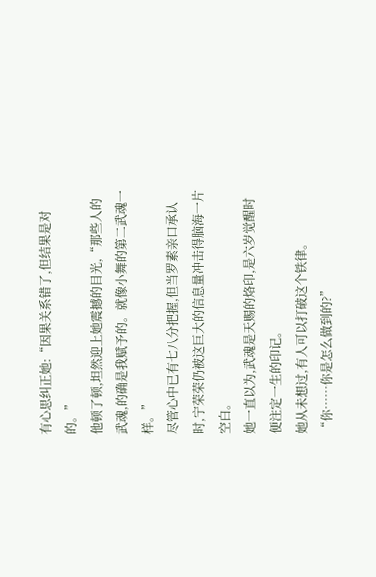有心思纠正她:“因果关系错了,但结果是对的。”
他顿了顿,坦然迎上她震撼的目光,“那些人的武魂,的确是我赋予的。就像小舞的第二武魂一样。”
尽管心中已有七八分把握,但当罗素亲口承认时,宁荣荣仍被这巨大的信息量冲击得脑海一片空白。
她一直以为,武魂是天赐的烙印,是六岁觉醒时便注定一生的印记。
她从未想过,有人可以打破这个铁律。
“你……你是怎么做到的?”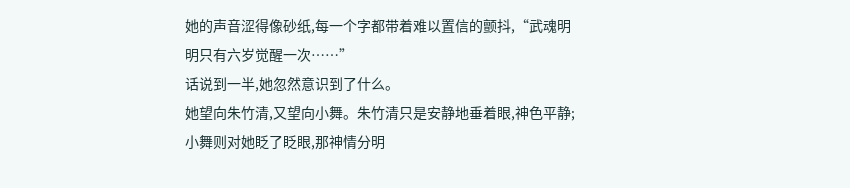她的声音涩得像砂纸,每一个字都带着难以置信的颤抖,“武魂明明只有六岁觉醒一次……”
话说到一半,她忽然意识到了什么。
她望向朱竹清,又望向小舞。朱竹清只是安静地垂着眼,神色平静;小舞则对她眨了眨眼,那神情分明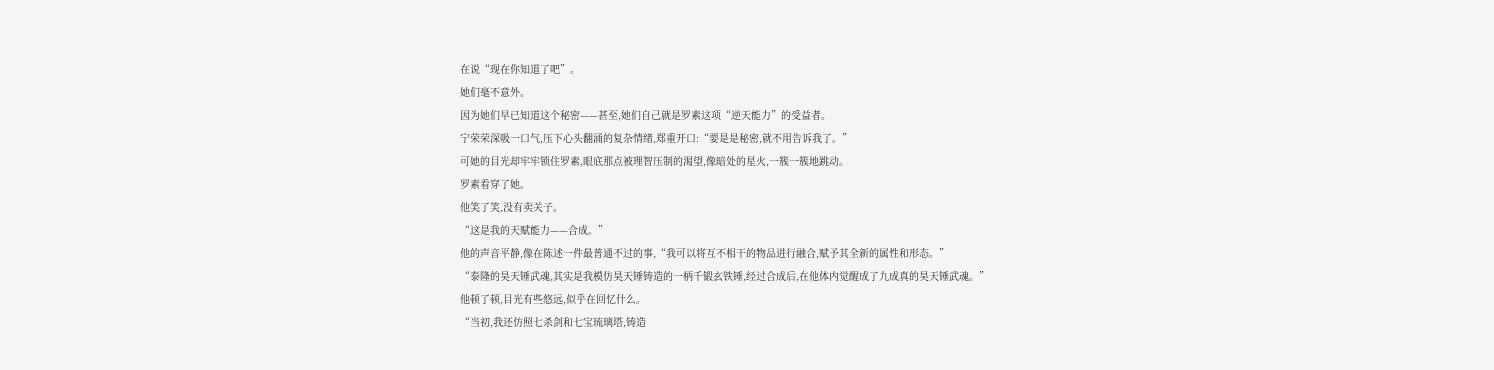在说“现在你知道了吧”。
她们毫不意外。
因为她们早已知道这个秘密——甚至,她们自己就是罗素这项“逆天能力”的受益者。
宁荣荣深吸一口气,压下心头翻涌的复杂情绪,郑重开口:“要是是秘密,就不用告诉我了。”
可她的目光却牢牢锁住罗素,眼底那点被理智压制的渴望,像暗处的星火,一簇一簇地跳动。
罗素看穿了她。
他笑了笑,没有卖关子。
“这是我的天赋能力——合成。”
他的声音平静,像在陈述一件最普通不过的事,“我可以将互不相干的物品进行融合,赋予其全新的属性和形态。”
“泰隆的昊天锤武魂,其实是我模仿昊天锤铸造的一柄千锻玄铁锤,经过合成后,在他体内觉醒成了九成真的昊天锤武魂。”
他顿了顿,目光有些悠远,似乎在回忆什么。
“当初,我还仿照七杀剑和七宝琉璃塔,铸造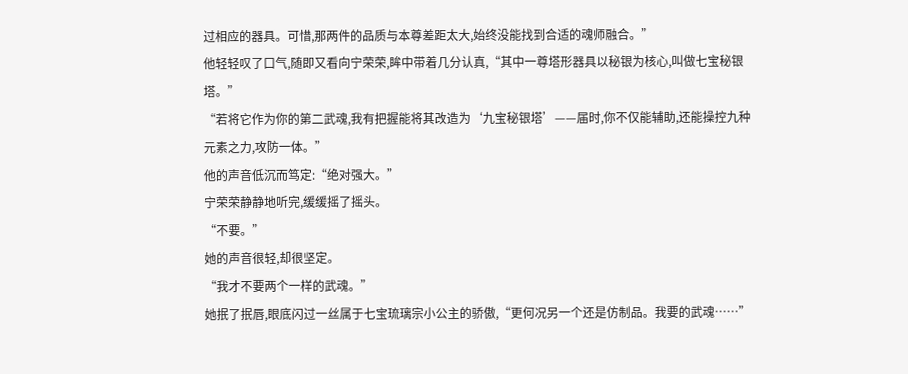过相应的器具。可惜,那两件的品质与本尊差距太大,始终没能找到合适的魂师融合。”
他轻轻叹了口气,随即又看向宁荣荣,眸中带着几分认真,“其中一尊塔形器具以秘银为核心,叫做七宝秘银塔。”
“若将它作为你的第二武魂,我有把握能将其改造为‘九宝秘银塔’——届时,你不仅能辅助,还能操控九种元素之力,攻防一体。”
他的声音低沉而笃定:“绝对强大。”
宁荣荣静静地听完,缓缓摇了摇头。
“不要。”
她的声音很轻,却很坚定。
“我才不要两个一样的武魂。”
她抿了抿唇,眼底闪过一丝属于七宝琉璃宗小公主的骄傲,“更何况另一个还是仿制品。我要的武魂……”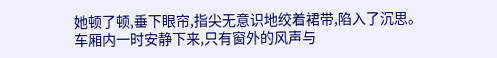她顿了顿,垂下眼帘,指尖无意识地绞着裙带,陷入了沉思。
车厢内一时安静下来,只有窗外的风声与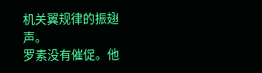机关翼规律的振翅声。
罗素没有催促。他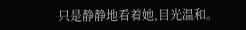只是静静地看着她,目光温和。